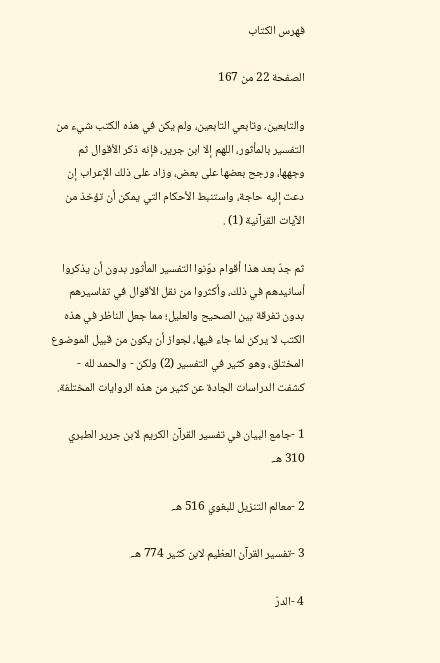فهرس الكتاب

الصفحة 22 من 167

والتابعين، وتابعي التابعين، ولم يكن في هذه الكتب شيء من التفسير بالمأثور، اللهم إلا ابن جرير، فإنه ذكر الأقوال ثم وجهها، ورجح بعضها على بعض، وزاد على ذلك الإعراب إن دعت إليه حاجة، واستنبط الأحكام التي يمكن أن تؤخذ من الآيات القرآنية (1) .

ثم جدّ بعد هذا أقوام دوّنوا التفسير المأثور بدون أن يذكروا أسانيدهم في ذلك، وأكثروا من نقل الأقوال في تفاسيرهم بدون تفرقة بين الصحيح والعليل؛ مما جعل الناظر في هذه الكتب لا يركن لما جاء فيها، لجواز أن يكون من قبيل الموضوع المختلق، وهو كثير في التفسير (2) ولكن - والحمد لله - كشفت الدراسات الجادة عن كثير من هذه الروايات المختلفة.

1 -جامع البيان في تفسير القرآن الكريم لابن جرير الطبري 310 هـ.

2 -معالم التنزيل للبغوي 516 هـ.

3 -تفسير القرآن العظيم لابن كثير 774 هـ.

4 -الدرّ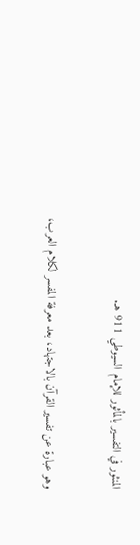المنثور في التفسير بالمأثور للإمام السيوطي 911 هـ.

وهو عبارة عن تفسير القرآن بالاجتهاد، بعد معرفة المفسر لكلام العرب،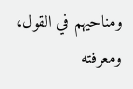ومناحيهم في القول، ومعرفته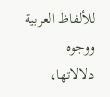للألفاظ العربية ووجوه دلالاتها،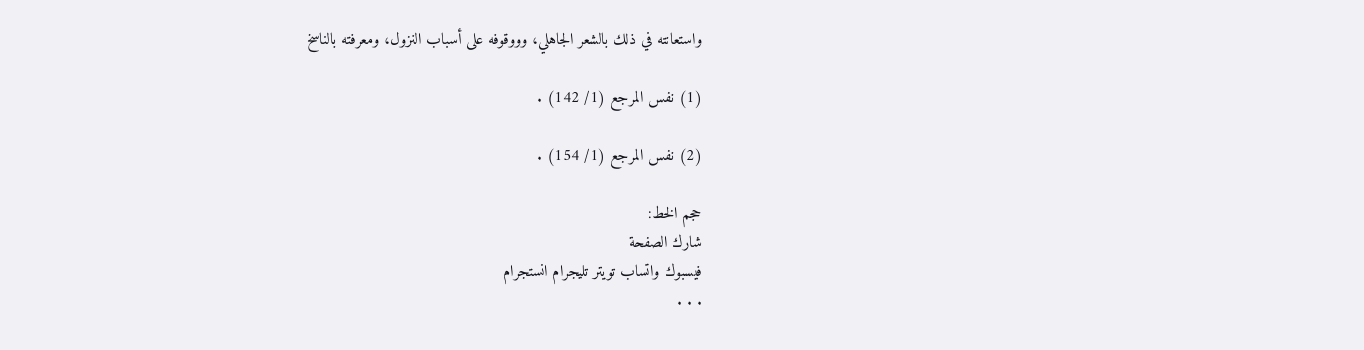واستعانته في ذلك بالشعر الجاهلي، وووقوفه على أسباب النزول، ومعرفته بالناسخ

(1) نفس المرجع (1/ 142) .

(2) نفس المرجع (1/ 154) .

حجم الخط:
شارك الصفحة
فيسبوك واتساب تويتر تليجرام انستجرام
. . .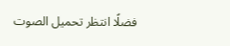فضلًا انتظر تحميل الصوت